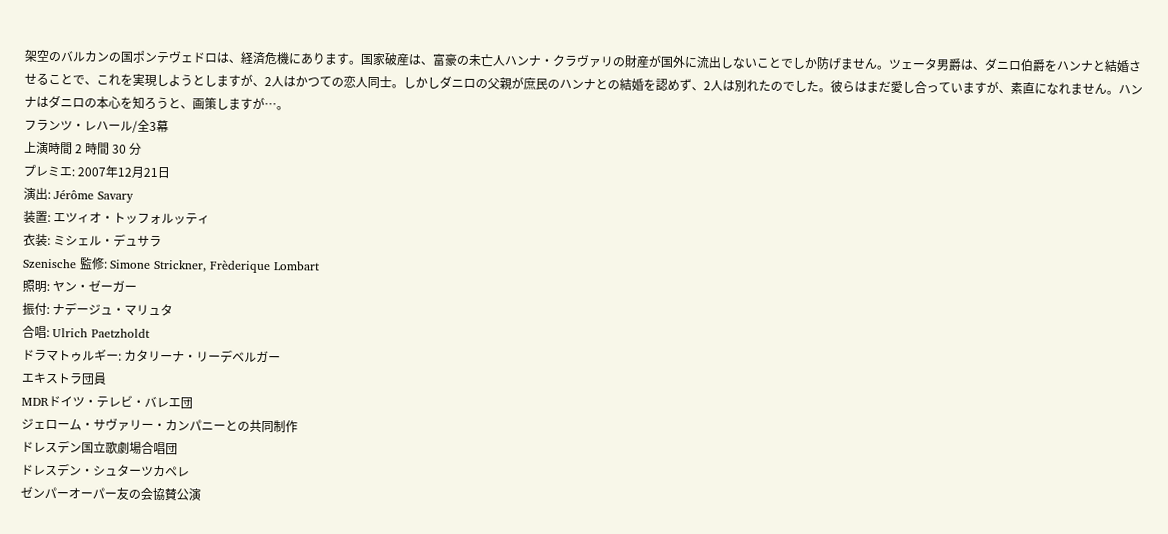架空のバルカンの国ポンテヴェドロは、経済危機にあります。国家破産は、富豪の未亡人ハンナ・クラヴァリの財産が国外に流出しないことでしか防げません。ツェータ男爵は、ダニロ伯爵をハンナと結婚させることで、これを実現しようとしますが、2人はかつての恋人同士。しかしダニロの父親が庶民のハンナとの結婚を認めず、2人は別れたのでした。彼らはまだ愛し合っていますが、素直になれません。ハンナはダニロの本心を知ろうと、画策しますが…。
フランツ・レハール/全3幕
上演時間 2 時間 30 分
プレミエ: 2007年12月21日
演出: Jérôme Savary
装置: エツィオ・トッフォルッティ
衣装: ミシェル・デュサラ
Szenische 監修: Simone Strickner, Frèderique Lombart
照明: ヤン・ゼーガー
振付: ナデージュ・マリュタ
合唱: Ulrich Paetzholdt
ドラマトゥルギー: カタリーナ・リーデベルガー
エキストラ団員
MDRドイツ・テレビ・バレエ団
ジェローム・サヴァリー・カンパニーとの共同制作
ドレスデン国立歌劇場合唱団
ドレスデン・シュターツカペレ
ゼンパーオーパー友の会協賛公演